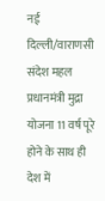नई दिल्ली/वाराणसी संदेश महल
प्रधानमंत्री मुद्रा योजना 11 वर्ष पूरे होने के साथ ही देश में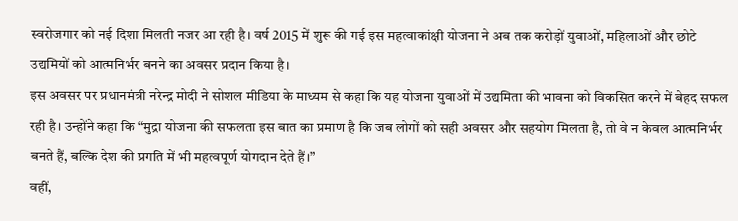स्वरोजगार को नई दिशा मिलती नजर आ रही है। वर्ष 2015 में शुरू की गई इस महत्वाकांक्षी योजना ने अब तक करोड़ों युवाओं, महिलाओं और छोटे उद्यमियों को आत्मनिर्भर बनने का अवसर प्रदान किया है।
इस अवसर पर प्रधानमंत्री नरेन्द्र मोदी ने सोशल मीडिया के माध्यम से कहा कि यह योजना युवाओं में उद्यमिता की भावना को विकसित करने में बेहद सफल रही है। उन्होंने कहा कि “मुद्रा योजना की सफलता इस बात का प्रमाण है कि जब लोगों को सही अवसर और सहयोग मिलता है, तो वे न केवल आत्मनिर्भर बनते हैं, बल्कि देश की प्रगति में भी महत्वपूर्ण योगदान देते हैं।”
वहीं,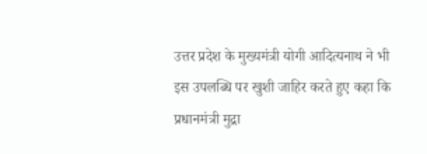उत्तर प्रदेश के मुख्यमंत्री योगी आदित्यनाथ ने भी इस उपलब्धि पर खुशी जाहिर करते हुए कहा कि प्रधानमंत्री मुद्रा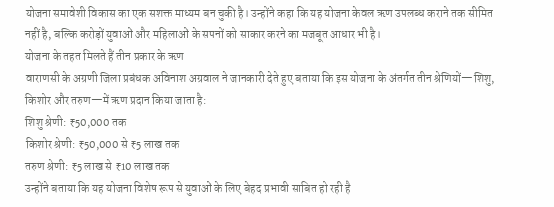योजना समावेशी विकास का एक सशक्त माध्यम बन चुकी है। उन्होंने कहा कि यह योजना केवल ऋण उपलब्ध कराने तक सीमित नहीं है, बल्कि करोड़ों युवाओं और महिलाओं के सपनों को साकार करने का मजबूत आधार भी है।
योजना के तहत मिलते हैं तीन प्रकार के ऋण
वाराणसी के अग्रणी जिला प्रबंधक अविनाश अग्रवाल ने जानकारी देते हुए बताया कि इस योजना के अंतर्गत तीन श्रेणियों—शिशु, किशोर और तरुण—में ऋण प्रदान किया जाता है:
शिशु श्रेणी: ₹50,000 तक
किशोर श्रेणी: ₹50,000 से ₹5 लाख तक
तरुण श्रेणी: ₹5 लाख से ₹10 लाख तक
उन्होंने बताया कि यह योजना विशेष रूप से युवाओं के लिए बेहद प्रभावी साबित हो रही है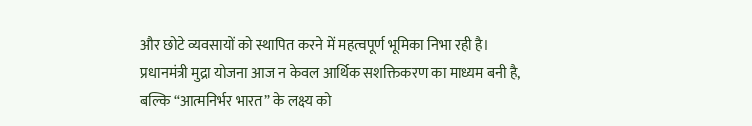और छोटे व्यवसायों को स्थापित करने में महत्वपूर्ण भूमिका निभा रही है।
प्रधानमंत्री मुद्रा योजना आज न केवल आर्थिक सशक्तिकरण का माध्यम बनी है, बल्कि “आत्मनिर्भर भारत” के लक्ष्य को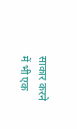साकार करने में भी एक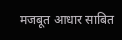मजबूत आधार साबित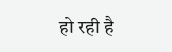हो रही है